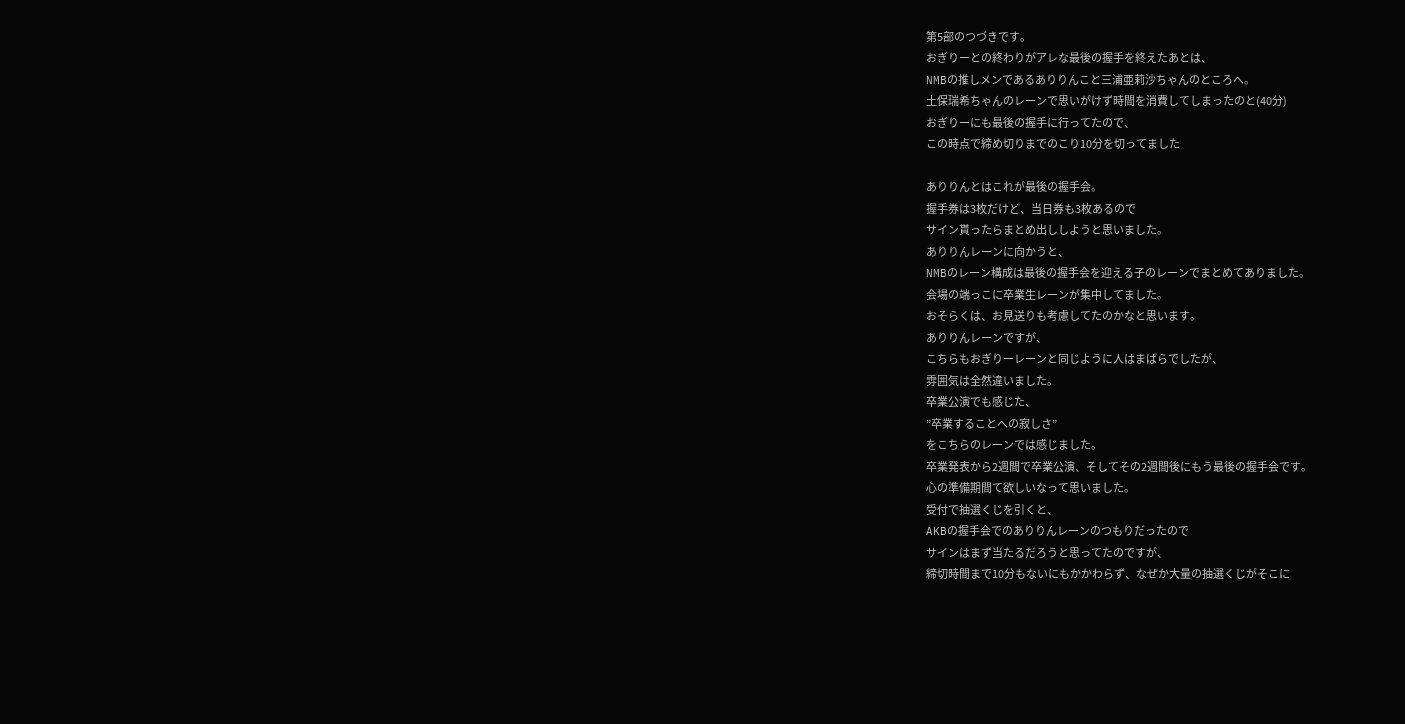第5部のつづきです。
おぎりーとの終わりがアレな最後の握手を終えたあとは、
NMBの推しメンであるありりんこと三浦亜莉沙ちゃんのところへ。
土保瑞希ちゃんのレーンで思いがけず時間を消費してしまったのと(40分)
おぎりーにも最後の握手に行ってたので、
この時点で締め切りまでのこり10分を切ってました

ありりんとはこれが最後の握手会。
握手券は3枚だけど、当日券も3枚あるので
サイン貰ったらまとめ出ししようと思いました。
ありりんレーンに向かうと、
NMBのレーン構成は最後の握手会を迎える子のレーンでまとめてありました。
会場の端っこに卒業生レーンが集中してました。
おそらくは、お見送りも考慮してたのかなと思います。
ありりんレーンですが、
こちらもおぎりーレーンと同じように人はまばらでしたが、
雰囲気は全然違いました。
卒業公演でも感じた、
”卒業することへの寂しさ”
をこちらのレーンでは感じました。
卒業発表から2週間で卒業公演、そしてその2週間後にもう最後の握手会です。
心の準備期間て欲しいなって思いました。
受付で抽選くじを引くと、
AKBの握手会でのありりんレーンのつもりだったので
サインはまず当たるだろうと思ってたのですが、
締切時間まで10分もないにもかかわらず、なぜか大量の抽選くじがそこに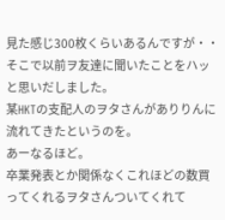見た感じ300枚くらいあるんですが・・
そこで以前ヲ友達に聞いたことをハッと思いだしました。
某HKTの支配人のヲタさんがありりんに流れてきたというのを。
あーなるほど。
卒業発表とか関係なくこれほどの数買ってくれるヲタさんついてくれて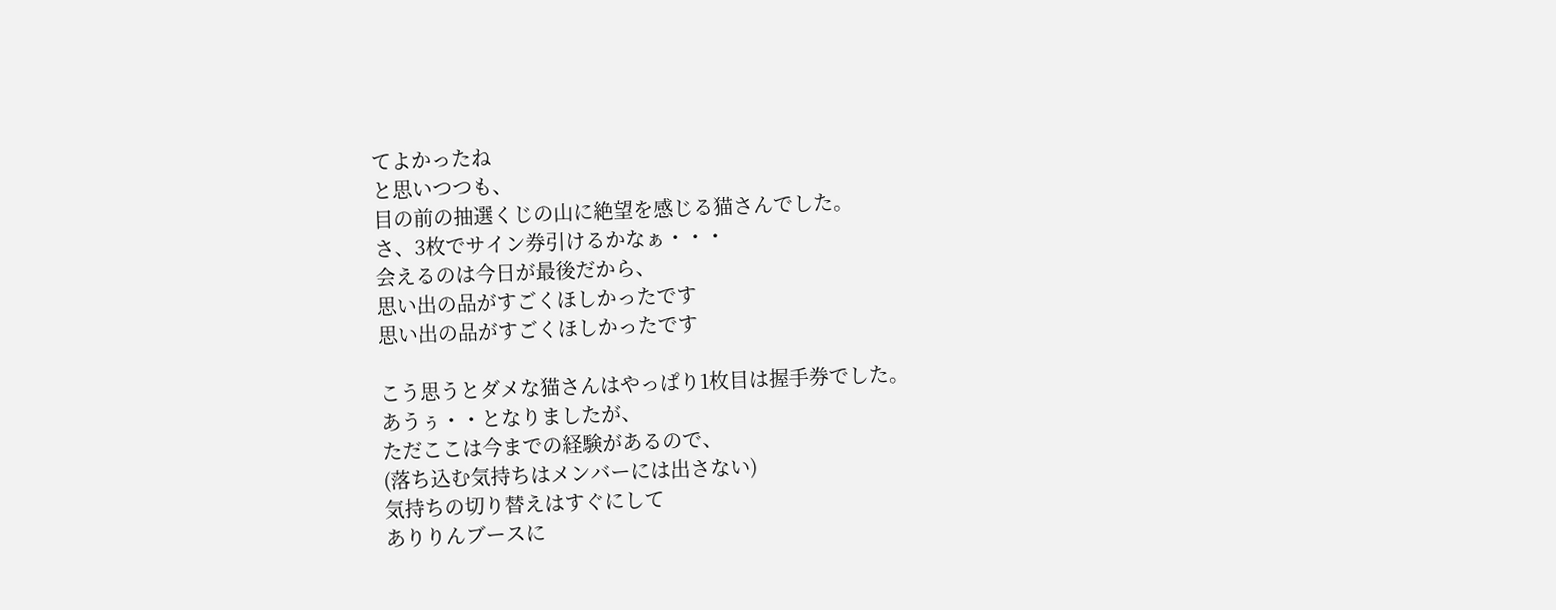てよかったね
と思いつつも、
目の前の抽選くじの山に絶望を感じる猫さんでした。
さ、3枚でサイン券引けるかなぁ・・・
会えるのは今日が最後だから、
思い出の品がすごくほしかったです
思い出の品がすごくほしかったです

こう思うとダメな猫さんはやっぱり1枚目は握手券でした。
あうぅ・・となりましたが、
ただここは今までの経験があるので、
(落ち込む気持ちはメンバーには出さない)
気持ちの切り替えはすぐにして
ありりんブースに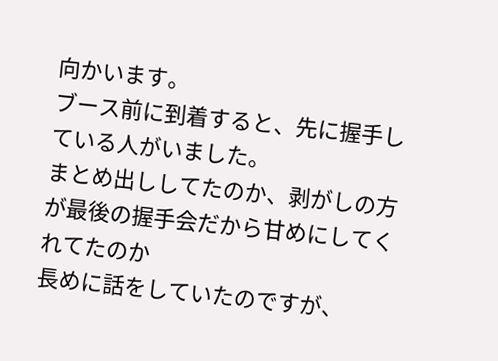向かいます。
ブース前に到着すると、先に握手している人がいました。
まとめ出ししてたのか、剥がしの方が最後の握手会だから甘めにしてくれてたのか
長めに話をしていたのですが、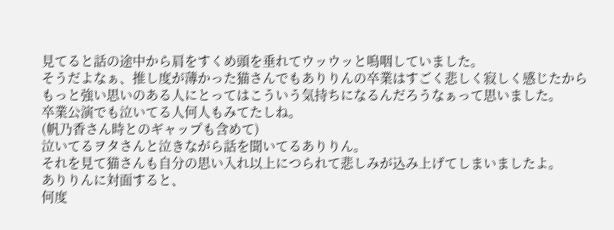見てると話の途中から肩をすくめ頭を垂れてウッウッと嗚咽していました。
そうだよなぁ、推し度が薄かった猫さんでもありりんの卒業はすごく悲しく寂しく感じたから
もっと強い思いのある人にとってはこういう気持ちになるんだろうなぁって思いました。
卒業公演でも泣いてる人何人もみてたしね。
(帆乃香さん時とのギャップも含めて)
泣いてるヲタさんと泣きながら話を聞いてるありりん。
それを見て猫さんも自分の思い入れ以上につられて悲しみが込み上げてしまいましたよ。
ありりんに対面すると、
何度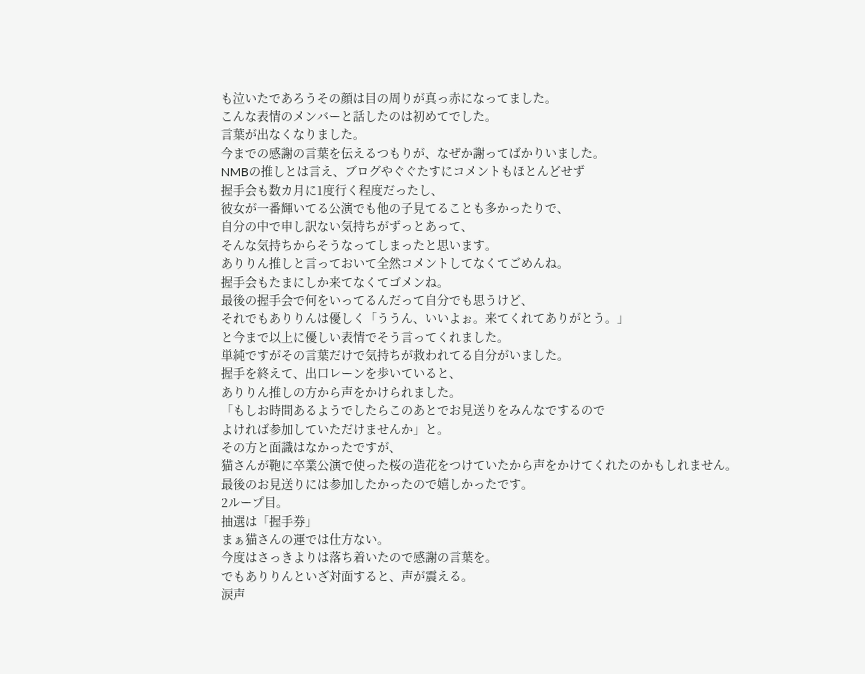も泣いたであろうその顔は目の周りが真っ赤になってました。
こんな表情のメンバーと話したのは初めてでした。
言葉が出なくなりました。
今までの感謝の言葉を伝えるつもりが、なぜか謝ってばかりいました。
NMBの推しとは言え、ブログやぐぐたすにコメントもほとんどせず
握手会も数カ月に1度行く程度だったし、
彼女が一番輝いてる公演でも他の子見てることも多かったりで、
自分の中で申し訳ない気持ちがずっとあって、
そんな気持ちからそうなってしまったと思います。
ありりん推しと言っておいて全然コメントしてなくてごめんね。
握手会もたまにしか来てなくてゴメンね。
最後の握手会で何をいってるんだって自分でも思うけど、
それでもありりんは優しく「ううん、いいよぉ。来てくれてありがとう。」
と今まで以上に優しい表情でそう言ってくれました。
単純ですがその言葉だけで気持ちが救われてる自分がいました。
握手を終えて、出口レーンを歩いていると、
ありりん推しの方から声をかけられました。
「もしお時間あるようでしたらこのあとでお見送りをみんなでするので
よければ参加していただけませんか」と。
その方と面識はなかったですが、
猫さんが鞄に卒業公演で使った桜の造花をつけていたから声をかけてくれたのかもしれません。
最後のお見送りには参加したかったので嬉しかったです。
2ループ目。
抽選は「握手券」
まぁ猫さんの運では仕方ない。
今度はさっきよりは落ち着いたので感謝の言葉を。
でもありりんといざ対面すると、声が震える。
涙声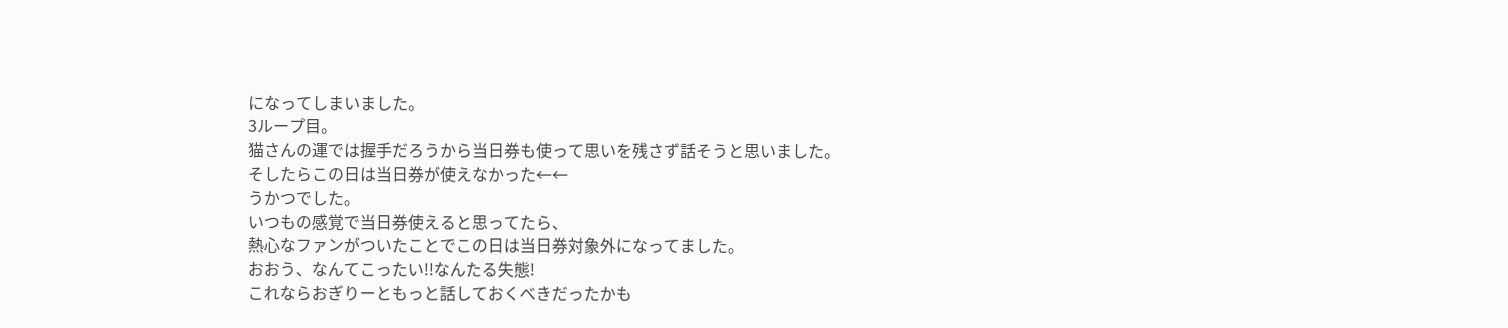になってしまいました。
3ループ目。
猫さんの運では握手だろうから当日券も使って思いを残さず話そうと思いました。
そしたらこの日は当日券が使えなかった←←
うかつでした。
いつもの感覚で当日券使えると思ってたら、
熱心なファンがついたことでこの日は当日券対象外になってました。
おおう、なんてこったい!!なんたる失態!
これならおぎりーともっと話しておくべきだったかも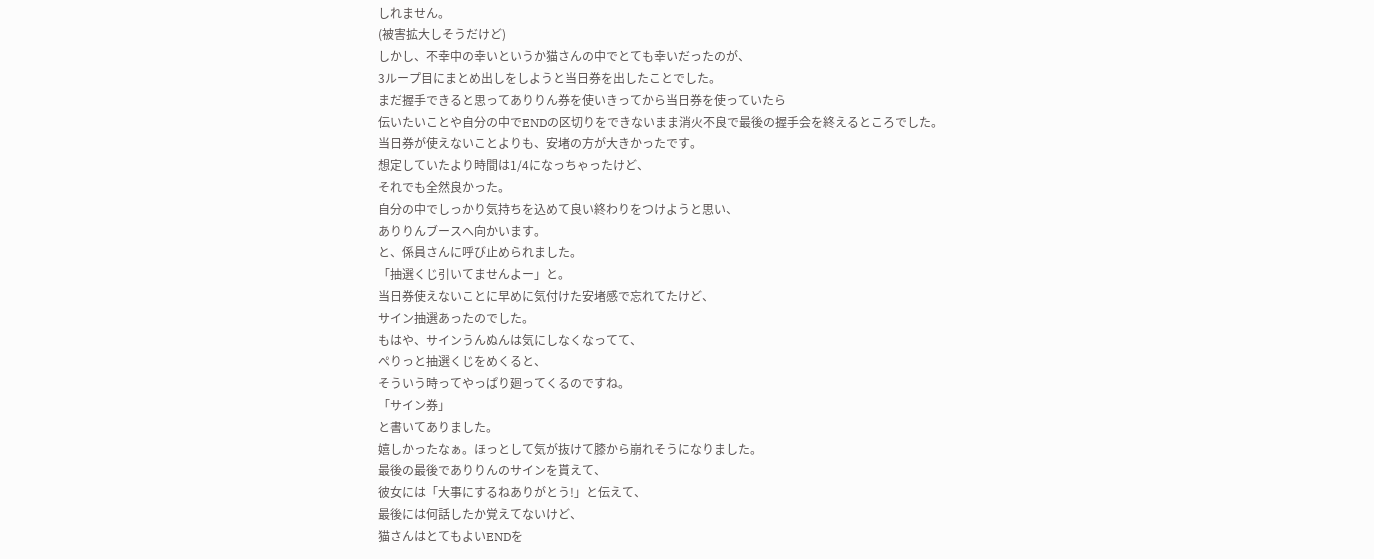しれません。
(被害拡大しそうだけど)
しかし、不幸中の幸いというか猫さんの中でとても幸いだったのが、
3ループ目にまとめ出しをしようと当日券を出したことでした。
まだ握手できると思ってありりん券を使いきってから当日券を使っていたら
伝いたいことや自分の中でENDの区切りをできないまま消火不良で最後の握手会を終えるところでした。
当日券が使えないことよりも、安堵の方が大きかったです。
想定していたより時間は1/4になっちゃったけど、
それでも全然良かった。
自分の中でしっかり気持ちを込めて良い終わりをつけようと思い、
ありりんブースへ向かいます。
と、係員さんに呼び止められました。
「抽選くじ引いてませんよー」と。
当日券使えないことに早めに気付けた安堵感で忘れてたけど、
サイン抽選あったのでした。
もはや、サインうんぬんは気にしなくなってて、
ぺりっと抽選くじをめくると、
そういう時ってやっぱり廻ってくるのですね。
「サイン券」
と書いてありました。
嬉しかったなぁ。ほっとして気が抜けて膝から崩れそうになりました。
最後の最後でありりんのサインを貰えて、
彼女には「大事にするねありがとう!」と伝えて、
最後には何話したか覚えてないけど、
猫さんはとてもよいENDを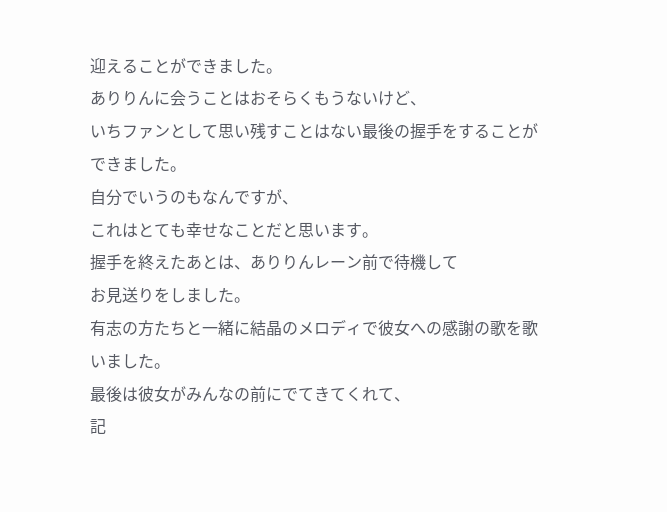迎えることができました。
ありりんに会うことはおそらくもうないけど、
いちファンとして思い残すことはない最後の握手をすることができました。
自分でいうのもなんですが、
これはとても幸せなことだと思います。
握手を終えたあとは、ありりんレーン前で待機して
お見送りをしました。
有志の方たちと一緒に結晶のメロディで彼女への感謝の歌を歌いました。
最後は彼女がみんなの前にでてきてくれて、
記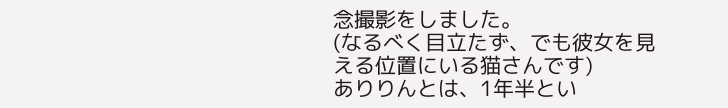念撮影をしました。
(なるべく目立たず、でも彼女を見える位置にいる猫さんです)
ありりんとは、1年半とい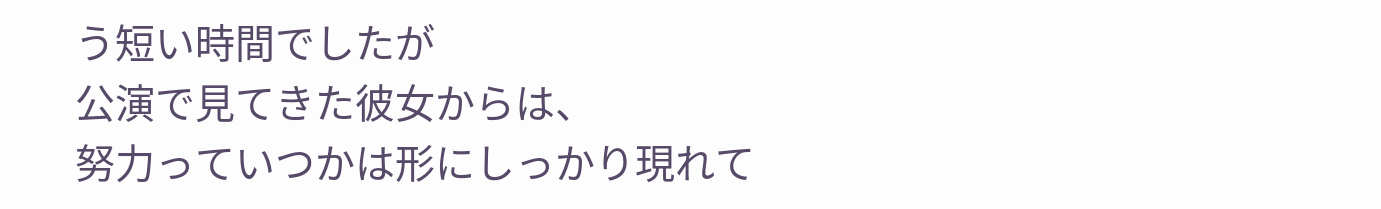う短い時間でしたが
公演で見てきた彼女からは、
努力っていつかは形にしっかり現れて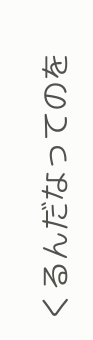くるんだなってのを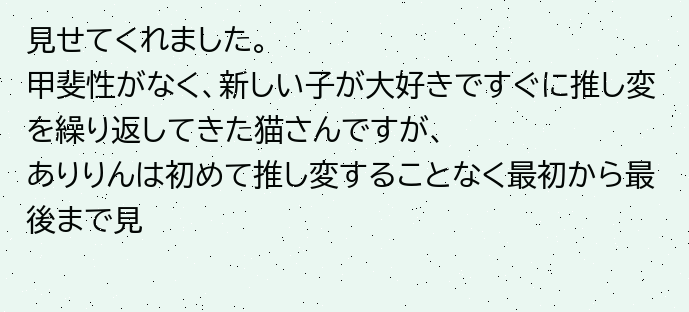見せてくれました。
甲斐性がなく、新しい子が大好きですぐに推し変を繰り返してきた猫さんですが、
ありりんは初めて推し変することなく最初から最後まで見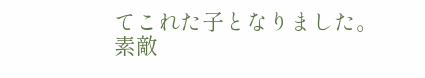てこれた子となりました。
素敵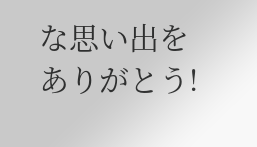な思い出をありがとう!